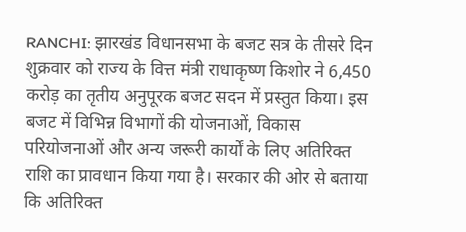RANCHI: झारखंड विधानसभा के बजट सत्र के तीसरे दिन शुक्रवार को राज्य के वित्त मंत्री राधाकृष्ण किशोर ने 6,450 करोड़ का तृतीय अनुपूरक बजट सदन में प्रस्तुत किया। इस बजट में विभिन्न विभागों की योजनाओं, विकास परियोजनाओं और अन्य जरूरी कार्यों के लिए अतिरिक्त राशि का प्रावधान किया गया है। सरकार की ओर से बताया कि अतिरिक्त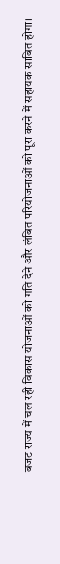बजट राज्य में चल रही विकास योजनाओं को गति देने और लंबित परियोजनाओं को पूरा करने में सहायक साबित होगा।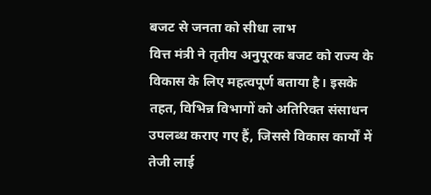बजट से जनता को सीधा लाभ
वित्त मंत्री ने तृतीय अनुपूरक बजट को राज्य के विकास के लिए महत्वपूर्ण बताया है। इसके तहत, विभिन्न विभागों को अतिरिक्त संसाधन उपलब्ध कराए गए हैं, जिससे विकास कार्यों में तेजी लाई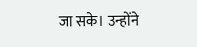जा सके। उन्होंने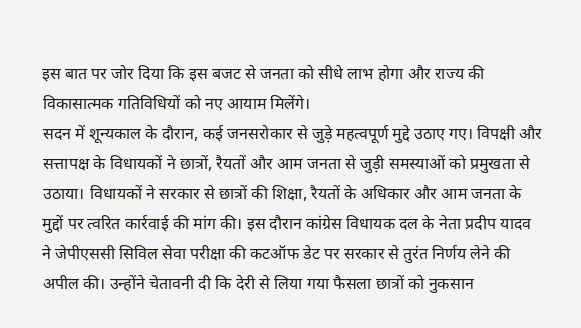इस बात पर जोर दिया कि इस बजट से जनता को सीधे लाभ होगा और राज्य की विकासात्मक गतिविधियों को नए आयाम मिलेंगे।
सदन में शून्यकाल के दौरान, कई जनसरोकार से जुड़े महत्वपूर्ण मुद्दे उठाए गए। विपक्षी और सत्तापक्ष के विधायकों ने छात्रों, रैयतों और आम जनता से जुड़ी समस्याओं को प्रमुखता से उठाया। विधायकों ने सरकार से छात्रों की शिक्षा, रैयतों के अधिकार और आम जनता के मुद्दों पर त्वरित कार्रवाई की मांग की। इस दौरान कांग्रेस विधायक दल के नेता प्रदीप यादव ने जेपीएससी सिविल सेवा परीक्षा की कटऑफ डेट पर सरकार से तुरंत निर्णय लेने की अपील की। उन्होंने चेतावनी दी कि देरी से लिया गया फैसला छात्रों को नुकसान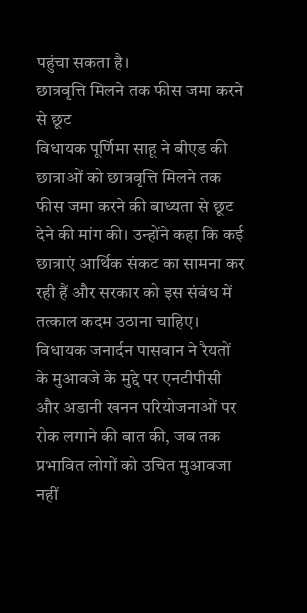पहुंचा सकता है।
छात्रवृत्ति मिलने तक फीस जमा करने से छूट
विधायक पूर्णिमा साहू ने बीएड की छात्राओं को छात्रवृत्ति मिलने तक फीस जमा करने की बाध्यता से छूट देने की मांग की। उन्होंने कहा कि कई छात्राएं आर्थिक संकट का सामना कर रही हैं और सरकार को इस संबंध में तत्काल कदम उठाना चाहिए। विधायक जनार्दन पासवान ने रैयतों के मुआवजे के मुद्दे पर एनटीपीसी और अडानी खनन परियोजनाओं पर रोक लगाने की बात की, जब तक प्रभावित लोगों को उचित मुआवजा नहीं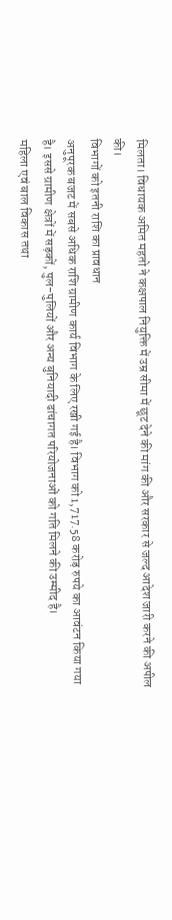मिलता। विधायक अमित महतो ने कक्षपाल नियुक्ति में उम्र सीमा में छूट देने की मांग की और सरकार से जल्द आदेश जारी करने की अपील की।
विभागों को इतनी राशि का प्रावधान
अनुपूरक बजट में सबसे अधिक राशि ग्रामीण कार्य विभाग के लिए रखी गई है। विभाग को 1,717.58 करोड़ रुपये का आवंटन किया गया है। इससे ग्रामीण क्षेत्रों में सड़कों, पुल-पुलियों और अन्य बुनियादी ढांचागत परियोजनाओं को गति मिलने की उम्मीद है।
महिला एवं बाल विकास तथा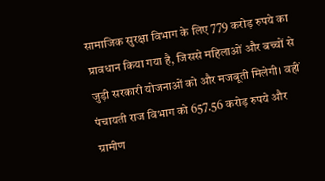सामाजिक सुरक्षा विभाग के लिए 779 करोड़ रुपये का प्रावधान किया गया है, जिससे महिलाओं और बच्चों से जुड़ी सरकारी योजनाओं को और मजबूती मिलेगी। वहीं पंचायती राज विभाग को 657.56 करोड़ रुपये और ग्रामीण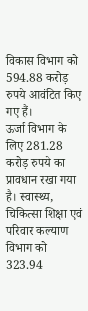विकास विभाग को 594.88 करोड़ रुपये आवंटित किए गए हैं।
ऊर्जा विभाग के लिए 281.28 करोड़ रुपये का प्रावधान रखा गया है। स्वास्थ्य, चिकित्सा शिक्षा एवं परिवार कल्याण विभाग को 323.94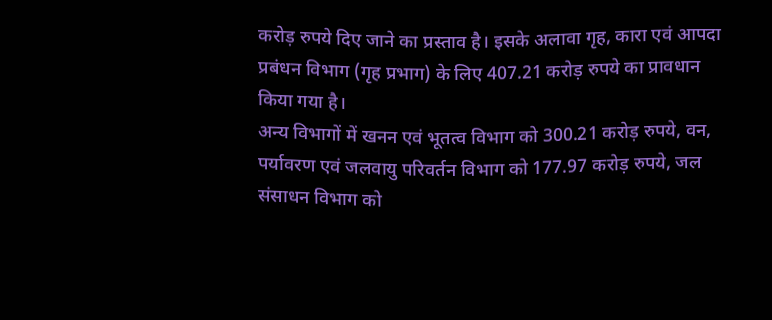करोड़ रुपये दिए जाने का प्रस्ताव है। इसके अलावा गृह, कारा एवं आपदा प्रबंधन विभाग (गृह प्रभाग) के लिए 407.21 करोड़ रुपये का प्रावधान किया गया है।
अन्य विभागों में खनन एवं भूतत्व विभाग को 300.21 करोड़ रुपये, वन, पर्यावरण एवं जलवायु परिवर्तन विभाग को 177.97 करोड़ रुपये, जल संसाधन विभाग को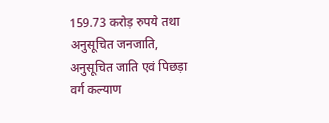159.73 करोड़ रुपये तथा अनुसूचित जनजाति, अनुसूचित जाति एवं पिछड़ा वर्ग कल्याण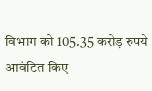विभाग को 105.35 करोड़ रुपये आवंटित किए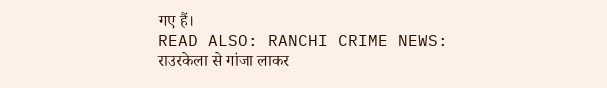गए हैं।
READ ALSO: RANCHI CRIME NEWS: राउरकेला से गांजा लाकर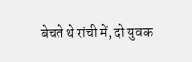बेचते थे रांची में, दो युवक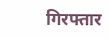गिरफ्तार